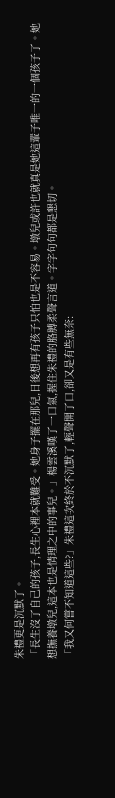朱禮更是沉默了。
「長生沒了自己的孩子,長生心裡本就難受。她身子擺在那兒,日後想再有孩子只怕也是不容易。墩兒或許也就真是她這輩子唯一的一個孩子了。她想撫養墩兒,這本也是情理之中的事兒。」楊雲溪嘆了一口氣,握住朱禮的胳膊柔聲言道。字字句句都是懇切。
「我又何嘗不知道這些?」朱禮這次終於不沉默了,輕聲開了口,卻又是有些無奈: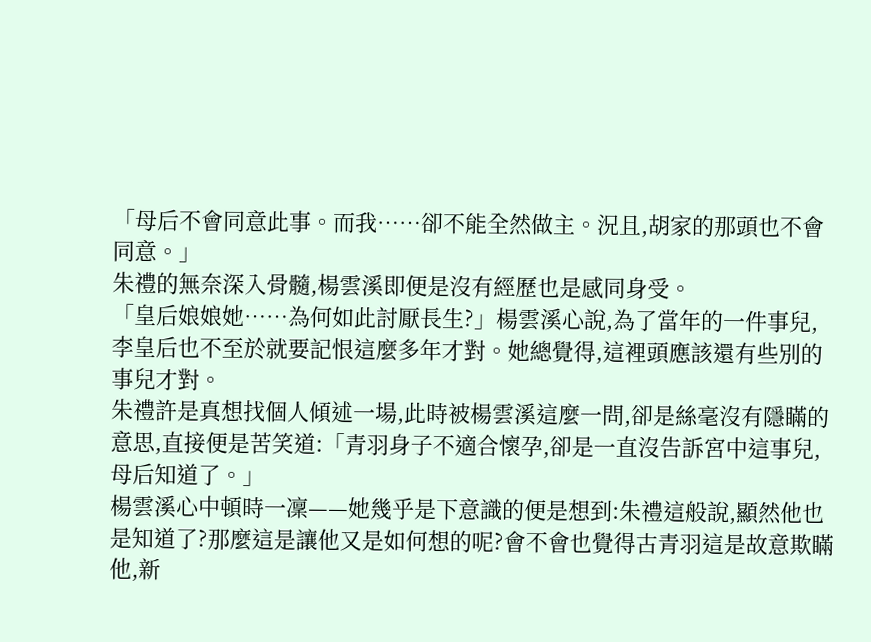「母后不會同意此事。而我……卻不能全然做主。況且,胡家的那頭也不會同意。」
朱禮的無奈深入骨髓,楊雲溪即便是沒有經歷也是感同身受。
「皇后娘娘她……為何如此討厭長生?」楊雲溪心說,為了當年的一件事兒,李皇后也不至於就要記恨這麼多年才對。她總覺得,這裡頭應該還有些別的事兒才對。
朱禮許是真想找個人傾述一場,此時被楊雲溪這麼一問,卻是絲毫沒有隱瞞的意思,直接便是苦笑道:「青羽身子不適合懷孕,卻是一直沒告訴宮中這事兒,母后知道了。」
楊雲溪心中頓時一凜——她幾乎是下意識的便是想到:朱禮這般說,顯然他也是知道了?那麼這是讓他又是如何想的呢?會不會也覺得古青羽這是故意欺瞞他,新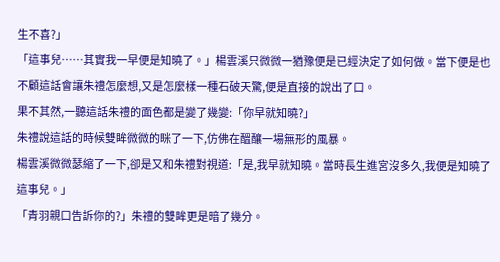生不喜?」
「這事兒……其實我一早便是知曉了。」楊雲溪只微微一猶豫便是已經決定了如何做。當下便是也不顧這話會讓朱禮怎麼想,又是怎麼樣一種石破天驚,便是直接的說出了口。
果不其然,一聽這話朱禮的面色都是變了幾變:「你早就知曉?」
朱禮說這話的時候雙眸微微的眯了一下,仿佛在醞釀一場無形的風暴。
楊雲溪微微瑟縮了一下,卻是又和朱禮對視道:「是,我早就知曉。當時長生進宮沒多久,我便是知曉了這事兒。」
「青羽親口告訴你的?」朱禮的雙眸更是暗了幾分。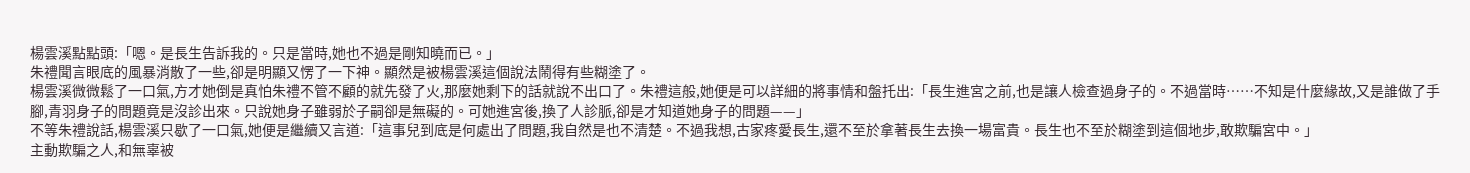楊雲溪點點頭:「嗯。是長生告訴我的。只是當時,她也不過是剛知曉而已。」
朱禮聞言眼底的風暴消散了一些,卻是明顯又愣了一下神。顯然是被楊雲溪這個說法鬧得有些糊塗了。
楊雲溪微微鬆了一口氣,方才她倒是真怕朱禮不管不顧的就先發了火,那麼她剩下的話就說不出口了。朱禮這般,她便是可以詳細的將事情和盤托出:「長生進宮之前,也是讓人檢查過身子的。不過當時……不知是什麼緣故,又是誰做了手腳,青羽身子的問題竟是沒診出來。只說她身子雖弱於子嗣卻是無礙的。可她進宮後,換了人診脈,卻是才知道她身子的問題——」
不等朱禮說話,楊雲溪只歇了一口氣,她便是繼續又言道:「這事兒到底是何處出了問題,我自然是也不清楚。不過我想,古家疼愛長生,還不至於拿著長生去換一場富貴。長生也不至於糊塗到這個地步,敢欺騙宮中。」
主動欺騙之人,和無辜被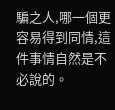騙之人,哪一個更容易得到同情,這件事情自然是不必說的。